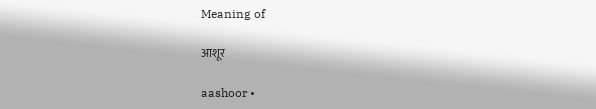Meaning of

आशूर

aashoor •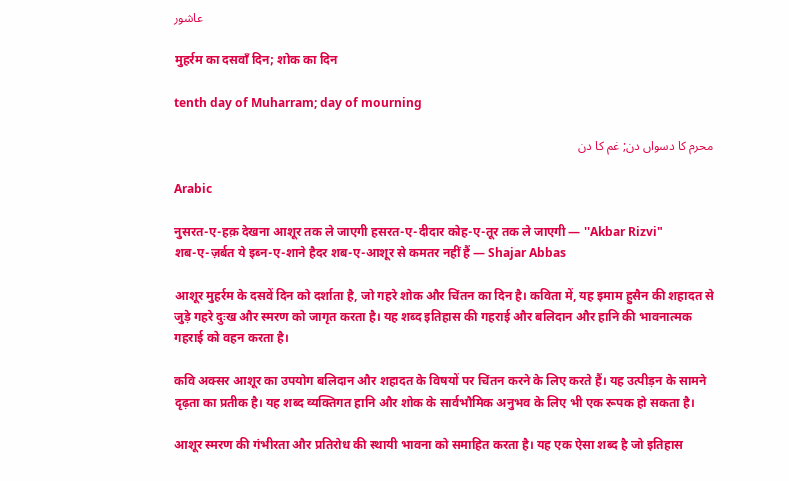عاشور

मुहर्रम का दसवाँ दिन; शोक का दिन

tenth day of Muharram; day of mourning

محرم کا دسواں دن; غم کا دن

Arabic

नुसरत-ए-हक़ देखना आशूर तक ले जाएगी हसरत-ए-दीदार कोह-ए-तूर तक ले जाएगी — ''Akbar Rizvi"
शब-ए-ज़र्बत ये इब्न-ए-शाने हैदर शब-ए-आशूर से कमतर नहीं हैं — Shajar Abbas

आशूर मुहर्रम के दसवें दिन को दर्शाता है, जो गहरे शोक और चिंतन का दिन है। कविता में, यह इमाम हुसैन की शहादत से जुड़े गहरे दुःख और स्मरण को जागृत करता है। यह शब्द इतिहास की गहराई और बलिदान और हानि की भावनात्मक गहराई को वहन करता है।

कवि अक्सर आशूर का उपयोग बलिदान और शहादत के विषयों पर चिंतन करने के लिए करते हैं। यह उत्पीड़न के सामने दृढ़ता का प्रतीक है। यह शब्द व्यक्तिगत हानि और शोक के सार्वभौमिक अनुभव के लिए भी एक रूपक हो सकता है।

आशूर स्मरण की गंभीरता और प्रतिरोध की स्थायी भावना को समाहित करता है। यह एक ऐसा शब्द है जो इतिहास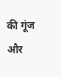की गूंज और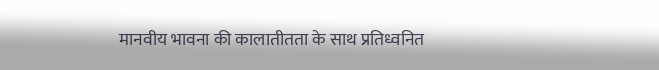मानवीय भावना की कालातीतता के साथ प्रतिध्वनित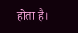होता है।